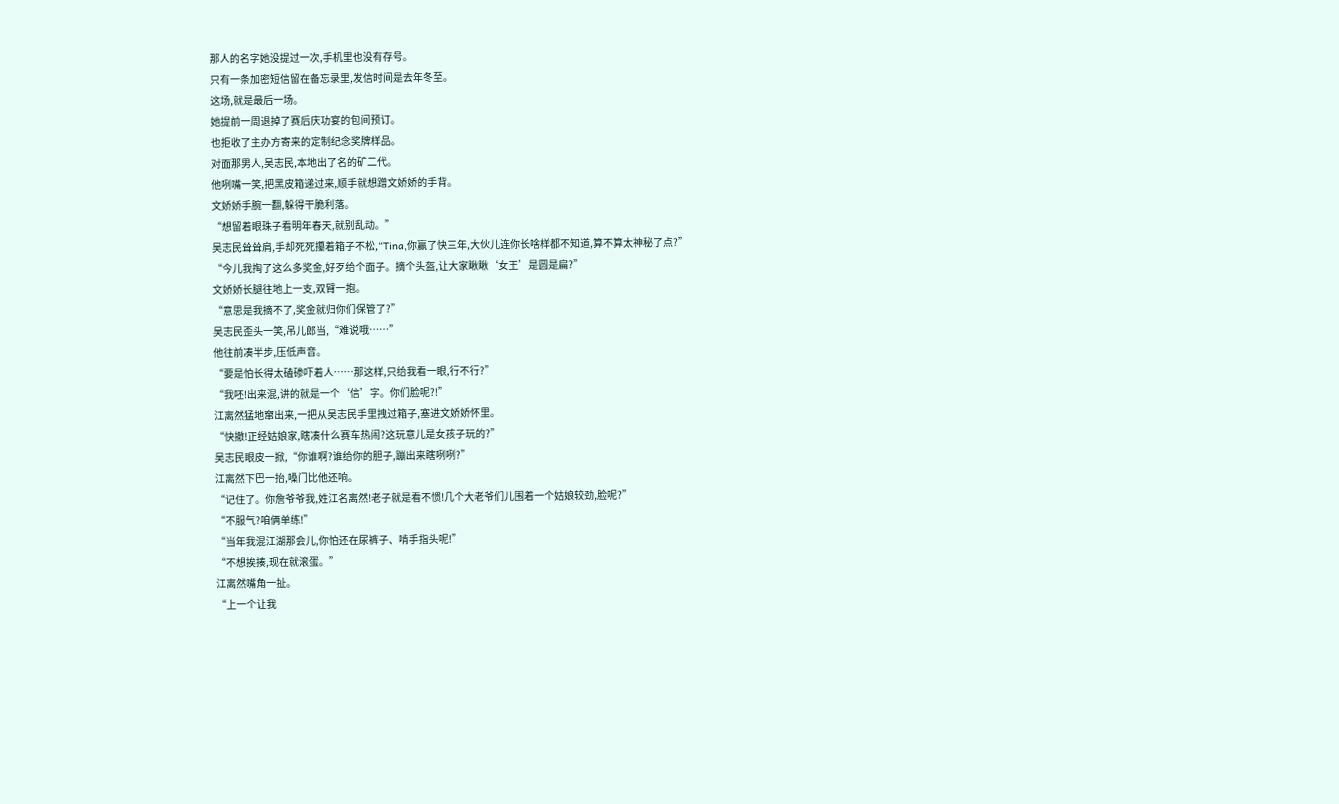那人的名字她没提过一次,手机里也没有存号。
只有一条加密短信留在备忘录里,发信时间是去年冬至。
这场,就是最后一场。
她提前一周退掉了赛后庆功宴的包间预订。
也拒收了主办方寄来的定制纪念奖牌样品。
对面那男人,吴志民,本地出了名的矿二代。
他咧嘴一笑,把黑皮箱递过来,顺手就想蹭文娇娇的手背。
文娇娇手腕一翻,躲得干脆利落。
“想留着眼珠子看明年春天,就别乱动。”
吴志民耸耸肩,手却死死攥着箱子不松,“Tina,你赢了快三年,大伙儿连你长啥样都不知道,算不算太神秘了点?”
“今儿我掏了这么多奖金,好歹给个面子。摘个头盔,让大家瞅瞅‘女王’是圆是扁?”
文娇娇长腿往地上一支,双臂一抱。
“意思是我摘不了,奖金就归你们保管了?”
吴志民歪头一笑,吊儿郎当,“难说哦……”
他往前凑半步,压低声音。
“要是怕长得太磕碜吓着人……那这样,只给我看一眼,行不行?”
“我呸!出来混,讲的就是一个‘信’字。你们脸呢?!”
江离然猛地窜出来,一把从吴志民手里拽过箱子,塞进文娇娇怀里。
“快撤!正经姑娘家,瞎凑什么赛车热闹?这玩意儿是女孩子玩的?”
吴志民眼皮一掀,“你谁啊?谁给你的胆子,蹦出来瞎咧咧?”
江离然下巴一抬,嗓门比他还响。
“记住了。你詹爷爷我,姓江名离然!老子就是看不惯!几个大老爷们儿围着一个姑娘较劲,脸呢?”
“不服气?咱俩单练!”
“当年我混江湖那会儿,你怕还在尿裤子、啃手指头呢!”
“不想挨揍,现在就滚蛋。”
江离然嘴角一扯。
“上一个让我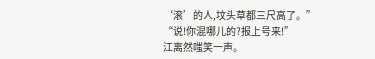‘滚’的人,坟头草都三尺高了。”
“说!你混哪儿的?报上号来!”
江离然嗤笑一声。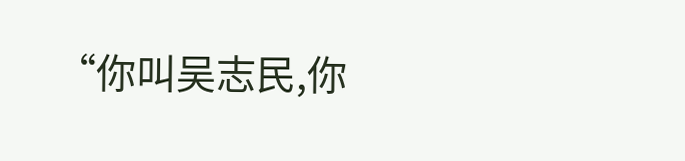“你叫吴志民,你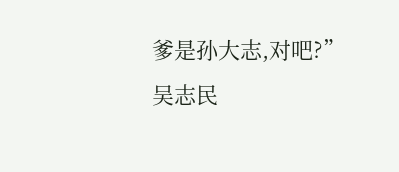爹是孙大志,对吧?”
吴志民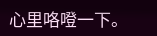心里咯噔一下。